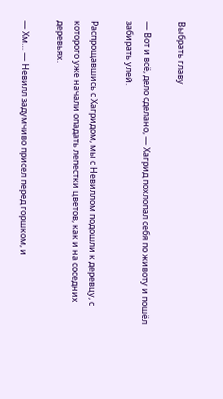Выбрать главу

— Вот и всё, дело сделано, — Хагрид похлопал себя по животу и пошёл забирать улей.

Распрощавшись с Хагридом, мы с Невиллом подошли к деревцу, с которого уже начали опадать лепестки цветов, как и на соседних деревьях.

— Хм… — Невилл задумчиво присел перед горшком, и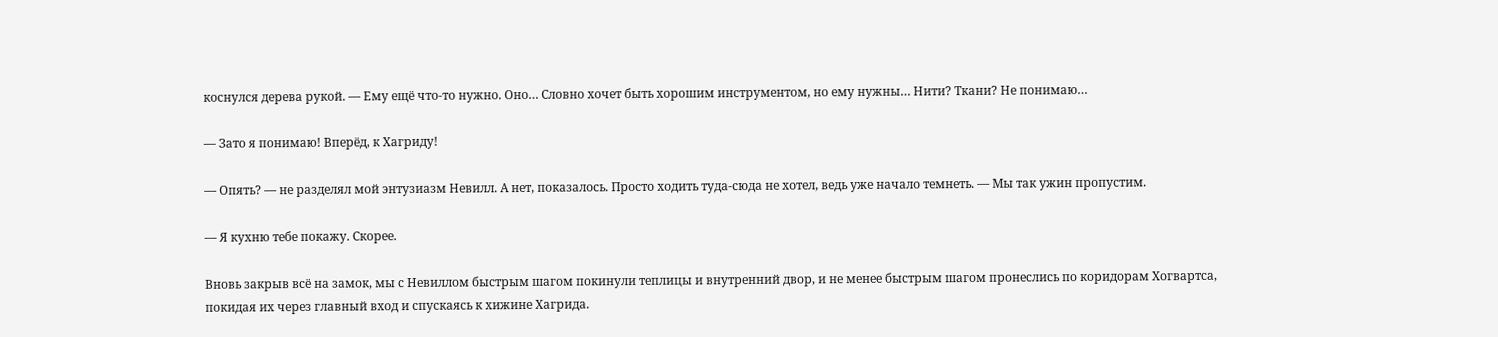коснулся дерева рукой. — Ему ещё что-то нужно. Оно… Словно хочет быть хорошим инструментом, но ему нужны… Нити? Ткани? Не понимаю…

— Зато я понимаю! Вперёд, к Хагриду!

— Опять? — не разделял мой энтузиазм Невилл. А нет, показалось. Просто ходить туда-сюда не хотел, ведь уже начало темнеть. — Мы так ужин пропустим.

— Я кухню тебе покажу. Скорее.

Вновь закрыв всё на замок, мы с Невиллом быстрым шагом покинули теплицы и внутренний двор, и не менее быстрым шагом пронеслись по коридорам Хогвартса, покидая их через главный вход и спускаясь к хижине Хагрида.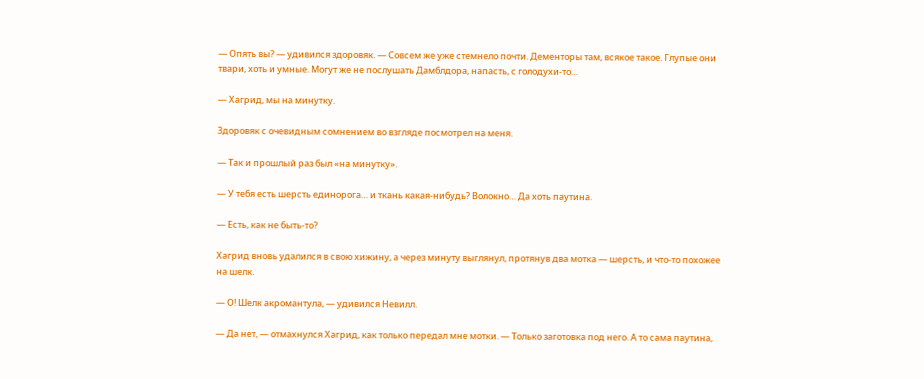— Опять вы? — удивился здоровяк. — Совсем же уже стемнело почти. Дементоры там, всякое такое. Глупые они твари, хоть и умные. Могут же не послушать Дамблдора, напасть, с голодухи-то…

— Хагрид, мы на минутку.

Здоровяк с очевидным сомнением во взгляде посмотрел на меня.

— Так и прошлый раз был «на минутку».

— У тебя есть шерсть единорога… и ткань какая-нибудь? Волокно… Да хоть паутина.

— Есть, как не быть-то?

Хагрид вновь удалился в свою хижину, а через минуту выглянул, протянув два мотка — шерсть, и что-то похожее на шелк.

— О! Шелк акромантула, — удивился Невилл.

— Да нет, — отмахнулся Хагрид, как только передал мне мотки. — Только заготовка под него. А то сама паутина,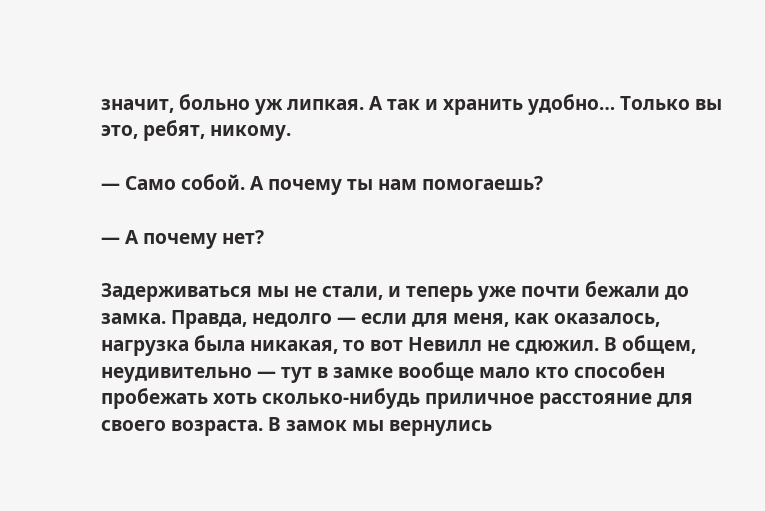значит, больно уж липкая. А так и хранить удобно… Только вы это, ребят, никому.

— Само собой. А почему ты нам помогаешь?

— А почему нет?

Задерживаться мы не стали, и теперь уже почти бежали до замка. Правда, недолго — если для меня, как оказалось, нагрузка была никакая, то вот Невилл не сдюжил. В общем, неудивительно — тут в замке вообще мало кто способен пробежать хоть сколько-нибудь приличное расстояние для своего возраста. В замок мы вернулись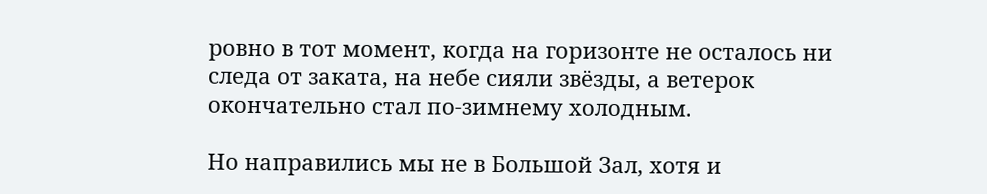ровно в тот момент, когда на горизонте не осталось ни следа от заката, на небе сияли звёзды, а ветерок окончательно стал по-зимнему холодным.

Но направились мы не в Большой Зал, хотя и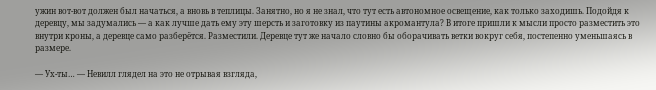ужин вот-вот должен был начаться, а вновь в теплицы. Занятно, но я не знал, что тут есть автономное освещение, как только заходишь. Подойдя к деревцу, мы задумались — а как лучше дать ему эту шерсть и заготовку из паутины акромантула? В итоге пришли к мысли просто разместить это внутри кроны, а деревце само разберётся. Разместили. Деревце тут же начало словно бы оборачивать ветки вокруг себя, постепенно уменьшаясь в размере.

— Ух-ты… — Невилл глядел на это не отрывая взгляда,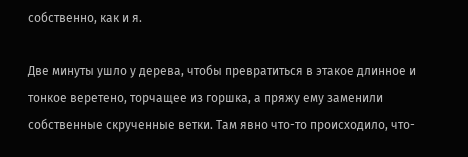собственно, как и я.

Две минуты ушло у дерева, чтобы превратиться в этакое длинное и тонкое веретено, торчащее из горшка, а пряжу ему заменили собственные скрученные ветки. Там явно что-то происходило, что-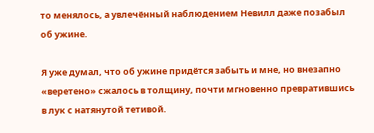то менялось, а увлечённый наблюдением Невилл даже позабыл об ужине.

Я уже думал, что об ужине придётся забыть и мне, но внезапно «веретено» сжалось в толщину, почти мгновенно превратившись в лук с натянутой тетивой.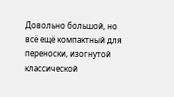Довольно большой, но всё ещё компактный для переноски, изогнутой классической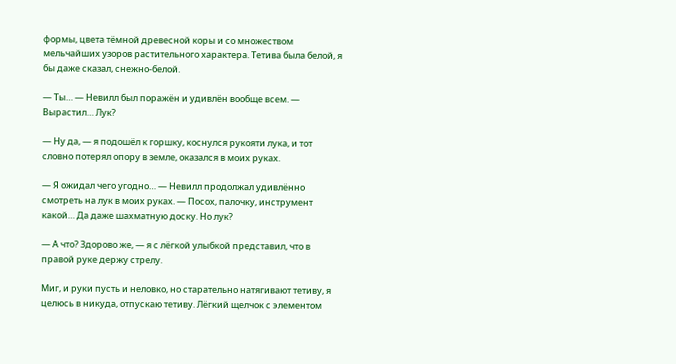формы, цвета тёмной древесной коры и со множеством мельчайших узоров растительного характера. Тетива была белой, я бы даже сказал, снежно-белой.

— Ты… — Невилл был поражён и удивлён вообще всем. — Вырастил… Лук?

— Ну да, — я подошёл к горшку, коснулся рукояти лука, и тот словно потерял опору в земле, оказался в моих руках.

— Я ожидал чего угодно… — Невилл продолжал удивлённо смотреть на лук в моих руках. — Посох, палочку, инструмент какой… Да даже шахматную доску. Но лук?

— А что? Здорово же, — я с лёгкой улыбкой представил, что в правой руке держу стрелу.

Миг, и руки пусть и неловко, но старательно натягивают тетиву, я целюсь в никуда, отпускаю тетиву. Лёгкий щелчок с элементом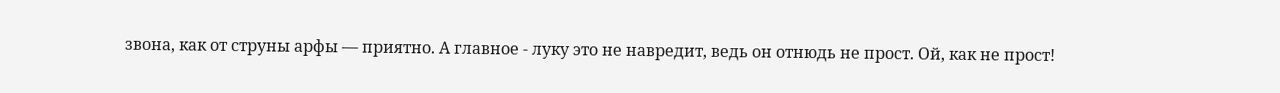звона, как от струны арфы — приятно. А главное - луку это не навредит, ведь он отнюдь не прост. Ой, как не прост!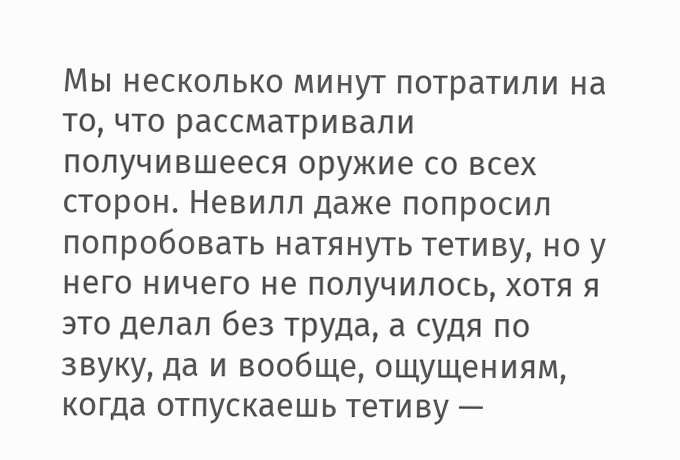Мы несколько минут потратили на то, что рассматривали получившееся оружие со всех сторон. Невилл даже попросил попробовать натянуть тетиву, но у него ничего не получилось, хотя я это делал без труда, а судя по звуку, да и вообще, ощущениям, когда отпускаешь тетиву —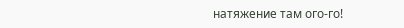натяжение там ого-го!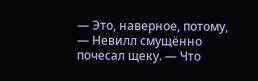— Это, наверное, потому, — Невилл смущённо почесал щеку. — Что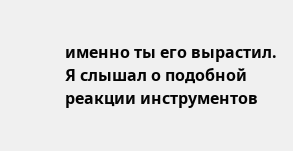именно ты его вырастил. Я слышал о подобной реакции инструментов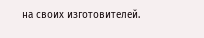на своих изготовителей.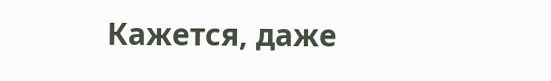Кажется, даже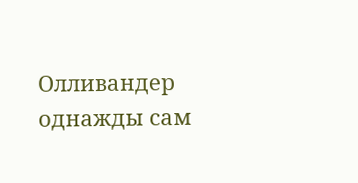Олливандер однажды сам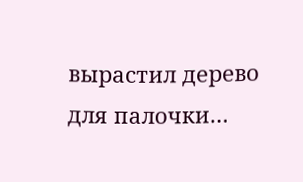вырастил дерево для палочки…